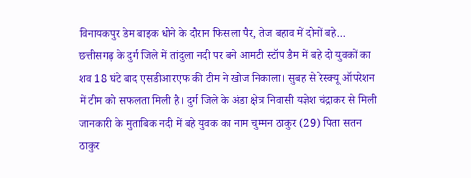विनायकपुर डेम बाइक धोने के दौरान फिसला पैर, तेज बहाव में दोनों बहे...
छत्तीसगढ़ के दुर्ग जिले में तांदुला नदी पर बने आमटी स्टॉप डैम में बहे दो युवकों का शव 18 घंटे बाद एसडीआरएफ की टीम ने खोज निकाला। सुबह से रेस्क्यू ऑपरेशन में टीम को सफलता मिली है। दुर्ग जिले के अंडा क्षेत्र निवासी यज्ञेश चंद्राकर से मिली जानकारी के मुताबिक नदी में बहे युवक का नाम चुम्मन ठाकुर (29) पिता सतन ठाकुर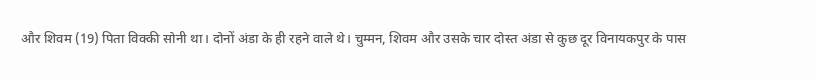और शिवम (19) पिता विक्की सोनी था। दोनों अंडा के ही रहने वाले थे। चुम्मन, शिवम और उसके चार दोस्त अंडा से कुछ दूर विनायकपुर के पास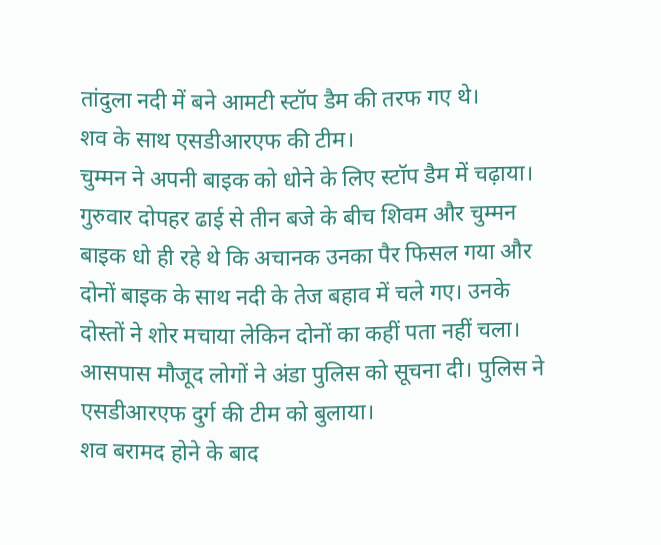तांदुला नदी में बने आमटी स्टॉप डैम की तरफ गए थे।
शव के साथ एसडीआरएफ की टीम।
चुम्मन ने अपनी बाइक को धोने के लिए स्टॉप डैम में चढ़ाया। गुरुवार दोपहर ढाई से तीन बजे के बीच शिवम और चुम्मन बाइक धो ही रहे थे कि अचानक उनका पैर फिसल गया और दोनों बाइक के साथ नदी के तेज बहाव में चले गए। उनके दोस्तों ने शोर मचाया लेकिन दोनों का कहीं पता नहीं चला। आसपास मौजूद लोगों ने अंडा पुलिस को सूचना दी। पुलिस ने एसडीआरएफ दुर्ग की टीम को बुलाया।
शव बरामद होने के बाद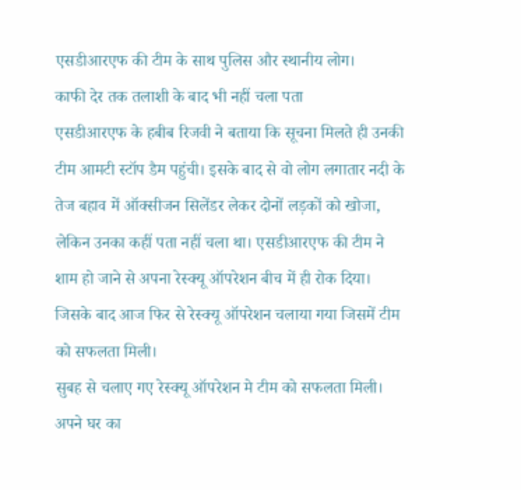एसडीआरएफ की टीम के साथ पुलिस और स्थानीय लोग।
काफी देर तक तलाशी के बाद भी नहीं चला पता
एसडीआरएफ के हबीब रिजवी ने बताया कि सूचना मिलते ही उनकी टीम आमटी स्टॉप डैम पहुंची। इसके बाद से वो लोग लगातार नदी के तेज बहाव में ऑक्सीजन सिलेंडर लेकर दोनों लड़कों को खोजा, लेकिन उनका कहीं पता नहीं चला था। एसडीआरएफ की टीम ने शाम हो जाने से अपना रेस्क्यू ऑपरेशन बीच में ही रोक दिया। जिसके बाद आज फिर से रेस्क्यू ऑपरेशन चलाया गया जिसमें टीम को सफलता मिली।
सुबह से चलाए गए रेस्क्यू ऑपरेशन मे टीम को सफलता मिली।
अपने घर का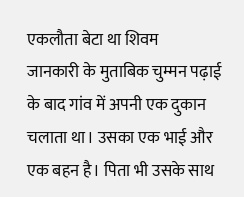एकलौता बेटा था शिवम
जानकारी के मुताबिक चुम्मन पढ़ाई के बाद गांव में अपनी एक दुकान चलाता था। उसका एक भाई और एक बहन है। पिता भी उसके साथ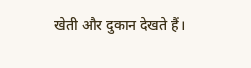खेती और दुकान देखते हैं।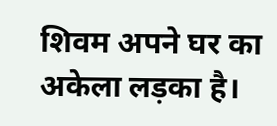शिवम अपने घर का अकेला लड़का है।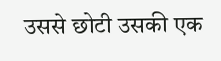उससे छोटी उसकी एक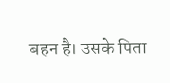बहन है। उसके पिता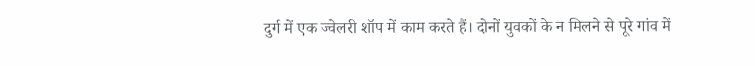दुर्ग में एक ज्वेलरी शॉप में काम करते हैं। दोनों युवकों के न मिलने से पूरे गांव में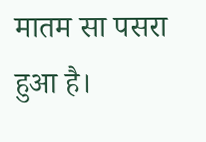मातम सा पसरा हुआ है।